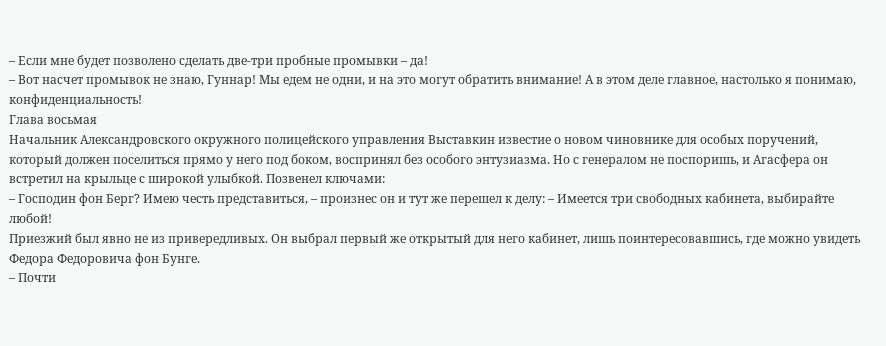– Если мне будет позволено сделать две-три пробные промывки – да!
– Вот насчет промывок не знаю, Гуннар! Мы едем не одни, и на это могут обратить внимание! А в этом деле главное, настолько я понимаю, конфиденциальность!
Глава восьмая
Начальник Александровского окружного полицейского управления Выставкин известие о новом чиновнике для особых поручений, который должен поселиться прямо у него под боком, воспринял без особого энтузиазма. Но с генералом не поспоришь, и Агасфера он встретил на крыльце с широкой улыбкой. Позвенел ключами:
– Господин фон Берг? Имею честь представиться, – произнес он и тут же перешел к делу: – Имеется три свободных кабинета, выбирайте любой!
Приезжий был явно не из привередливых. Он выбрал первый же открытый для него кабинет, лишь поинтересовавшись, где можно увидеть Федора Федоровича фон Бунге.
– Почти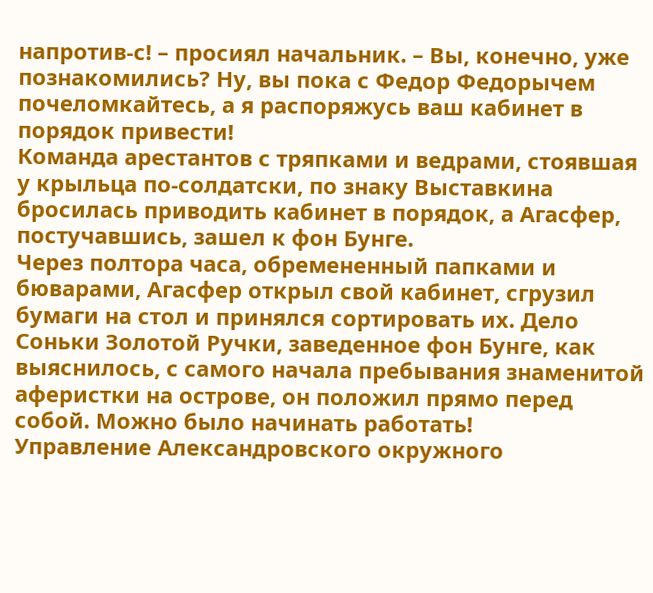напротив-с! – просиял начальник. – Вы, конечно, уже познакомились? Ну, вы пока с Федор Федорычем почеломкайтесь, а я распоряжусь ваш кабинет в порядок привести!
Команда арестантов с тряпками и ведрами, стоявшая у крыльца по-солдатски, по знаку Выставкина бросилась приводить кабинет в порядок, а Агасфер, постучавшись, зашел к фон Бунге.
Через полтора часа, обремененный папками и бюварами, Агасфер открыл свой кабинет, сгрузил бумаги на стол и принялся сортировать их. Дело Соньки Золотой Ручки, заведенное фон Бунге, как выяснилось, с самого начала пребывания знаменитой аферистки на острове, он положил прямо перед собой. Можно было начинать работать!
Управление Александровского окружного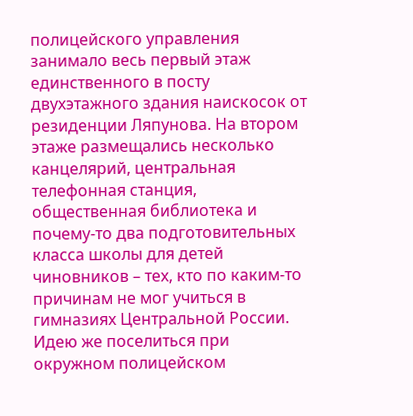полицейского управления занимало весь первый этаж единственного в посту двухэтажного здания наискосок от резиденции Ляпунова. На втором этаже размещались несколько канцелярий, центральная телефонная станция, общественная библиотека и почему-то два подготовительных класса школы для детей чиновников – тех, кто по каким-то причинам не мог учиться в гимназиях Центральной России.
Идею же поселиться при окружном полицейском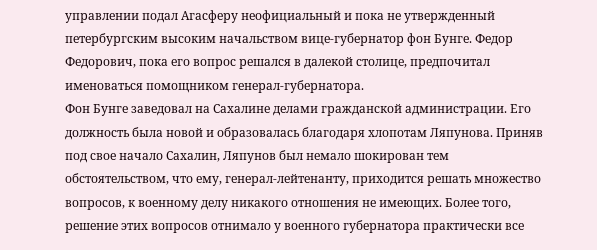управлении подал Агасферу неофициальный и пока не утвержденный петербургским высоким начальством вице-губернатор фон Бунге. Федор Федорович, пока его вопрос решался в далекой столице, предпочитал именоваться помощником генерал-губернатора.
Фон Бунге заведовал на Сахалине делами гражданской администрации. Его должность была новой и образовалась благодаря хлопотам Ляпунова. Приняв под свое начало Сахалин, Ляпунов был немало шокирован тем обстоятельством, что ему, генерал-лейтенанту, приходится решать множество вопросов, к военному делу никакого отношения не имеющих. Более того, решение этих вопросов отнимало у военного губернатора практически все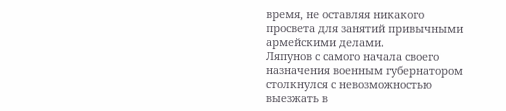время, не оставляя никакого просвета для занятий привычными армейскими делами.
Ляпунов с самого начала своего назначения военным губернатором столкнулся с невозможностью выезжать в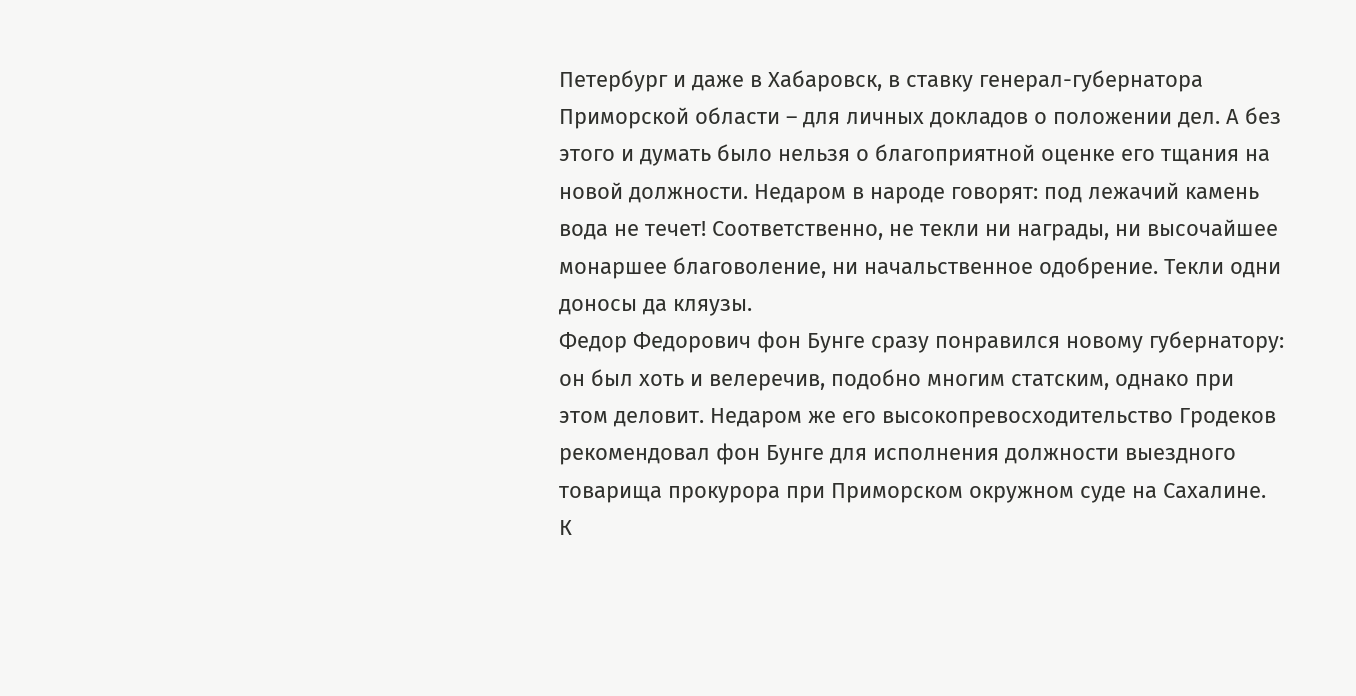Петербург и даже в Хабаровск, в ставку генерал-губернатора Приморской области – для личных докладов о положении дел. А без этого и думать было нельзя о благоприятной оценке его тщания на новой должности. Недаром в народе говорят: под лежачий камень вода не течет! Соответственно, не текли ни награды, ни высочайшее монаршее благоволение, ни начальственное одобрение. Текли одни доносы да кляузы.
Федор Федорович фон Бунге сразу понравился новому губернатору: он был хоть и велеречив, подобно многим статским, однако при этом деловит. Недаром же его высокопревосходительство Гродеков рекомендовал фон Бунге для исполнения должности выездного товарища прокурора при Приморском окружном суде на Сахалине. К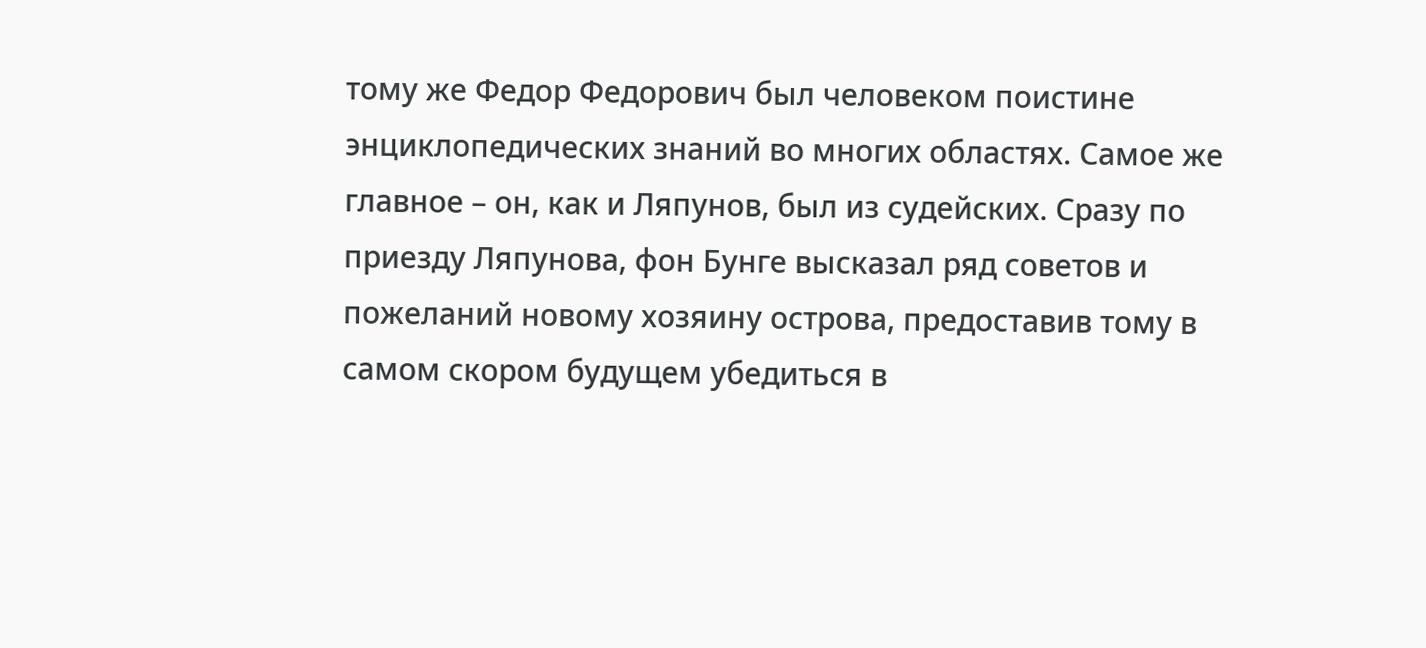тому же Федор Федорович был человеком поистине энциклопедических знаний во многих областях. Самое же главное – он, как и Ляпунов, был из судейских. Сразу по приезду Ляпунова, фон Бунге высказал ряд советов и пожеланий новому хозяину острова, предоставив тому в самом скором будущем убедиться в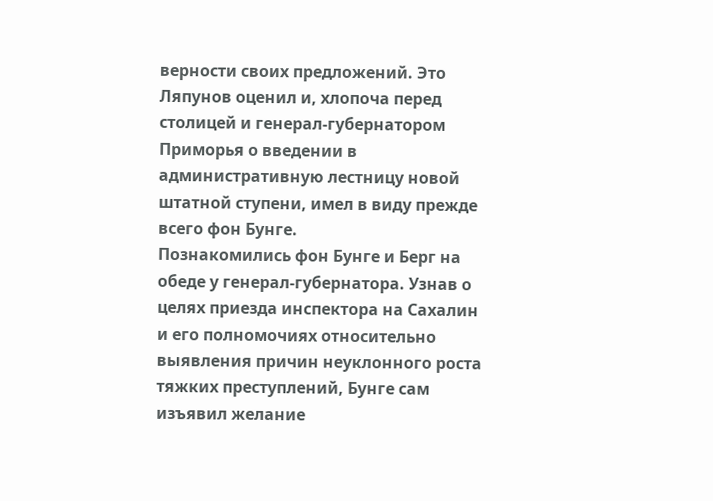верности своих предложений. Это Ляпунов оценил и, хлопоча перед столицей и генерал-губернатором Приморья о введении в административную лестницу новой штатной ступени, имел в виду прежде всего фон Бунге.
Познакомились фон Бунге и Берг на обеде у генерал-губернатора. Узнав о целях приезда инспектора на Сахалин и его полномочиях относительно выявления причин неуклонного роста тяжких преступлений, Бунге сам изъявил желание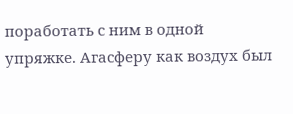поработать с ним в одной упряжке. Агасферу как воздух был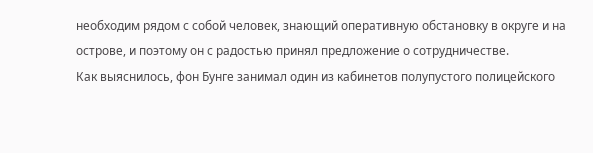необходим рядом с собой человек, знающий оперативную обстановку в округе и на острове, и поэтому он с радостью принял предложение о сотрудничестве.
Как выяснилось, фон Бунге занимал один из кабинетов полупустого полицейского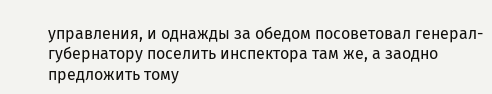управления, и однажды за обедом посоветовал генерал-губернатору поселить инспектора там же, а заодно предложить тому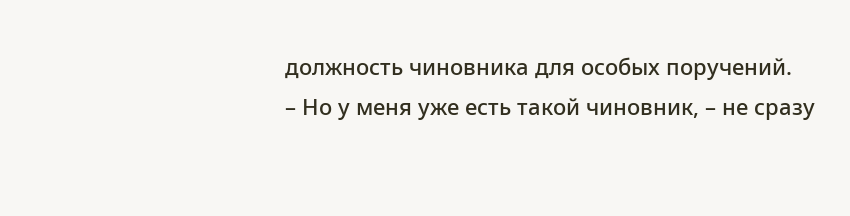должность чиновника для особых поручений.
– Но у меня уже есть такой чиновник, – не сразу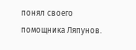понял своего помощника Ляпунов.